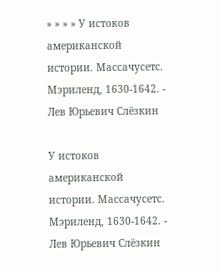» » » » У истоков американской истории. Массачусетс. Мэриленд, 1630-1642. - Лев Юрьевич Слёзкин

У истоков американской истории. Массачусетс. Мэриленд, 1630-1642. - Лев Юрьевич Слёзкин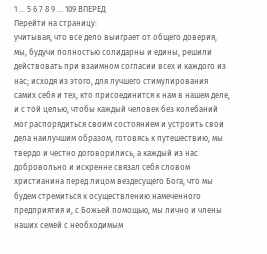1 ... 5 6 7 8 9 ... 109 ВПЕРЕД
Перейти на страницу:
учитывая, что все дело выиграет от общего доверия, мы, будучи полностью солидарны и едины, решили действовать при взаимном согласии всех и каждого из нас; исходя из этого, для лучшего стимулирования самих себя и тех, кто присоединится к нам в нашем деле, и с той целью, чтобы каждый человек без колебаний мог распорядиться своим состоянием и устроить свои дела наилучшим образом, готовясь к путешествию, мы твердо и честно договорились, а каждый из нас добровольно и искренне связал себя словом христианина перед лицом вездесущего Бога, что мы будем стремиться к осуществлению намеченного предприятия и, с Божьей помощью, мы лично и члены наших семей с необходимым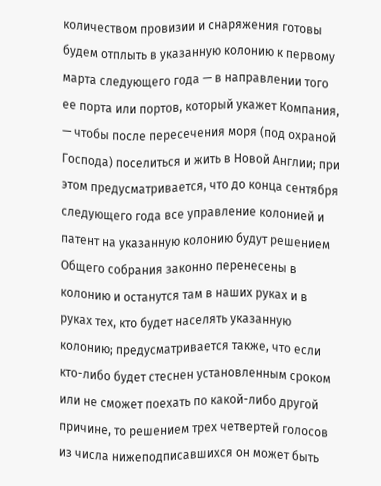количеством провизии и снаряжения готовы будем отплыть в указанную колонию к первому марта следующего года — в направлении того ее порта или портов, который укажет Компания, — чтобы после пересечения моря (под охраной Господа) поселиться и жить в Новой Англии; при этом предусматривается, что до конца сентября следующего года все управление колонией и патент на указанную колонию будут решением Общего собрания законно перенесены в колонию и останутся там в наших руках и в руках тех, кто будет населять указанную колонию; предусматривается также, что если кто-либо будет стеснен установленным сроком или не сможет поехать по какой-либо другой причине, то решением трех четвертей голосов из числа нижеподписавшихся он может быть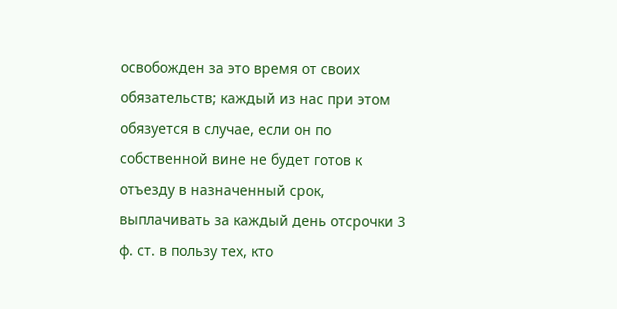освобожден за это время от своих обязательств; каждый из нас при этом обязуется в случае, если он по собственной вине не будет готов к отъезду в назначенный срок, выплачивать за каждый день отсрочки 3 ф. ст. в пользу тех, кто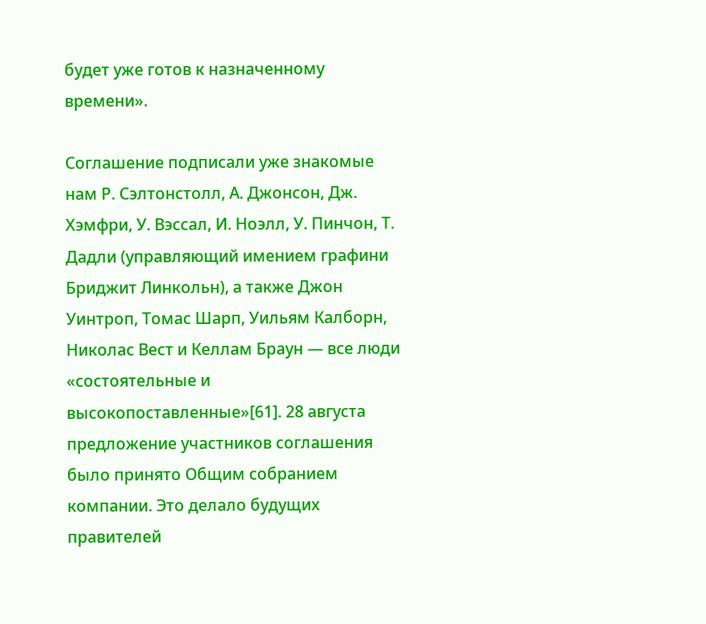будет уже готов к назначенному времени».

Соглашение подписали уже знакомые нам Р. Сэлтонстолл, А. Джонсон, Дж. Хэмфри, У. Вэссал, И. Ноэлл, У. Пинчон, Т. Дадли (управляющий имением графини Бриджит Линкольн), а также Джон Уинтроп, Томас Шарп, Уильям Калборн, Николас Вест и Келлам Браун — все люди «состоятельные и высокопоставленные»[61]. 28 августа предложение участников соглашения было принято Общим собранием компании. Это делало будущих правителей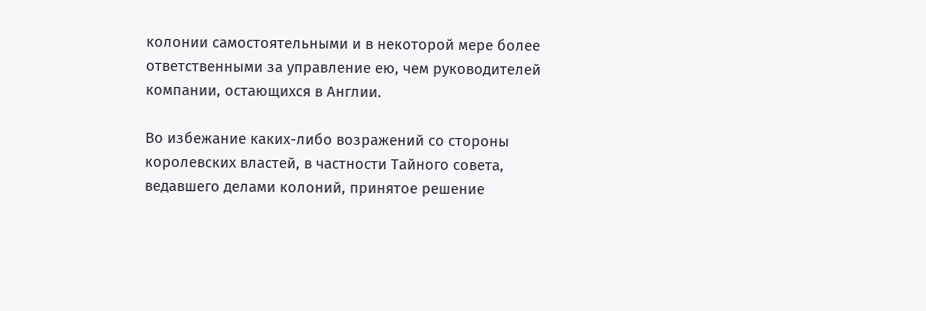колонии самостоятельными и в некоторой мере более ответственными за управление ею, чем руководителей компании, остающихся в Англии.

Во избежание каких-либо возражений со стороны королевских властей, в частности Тайного совета, ведавшего делами колоний, принятое решение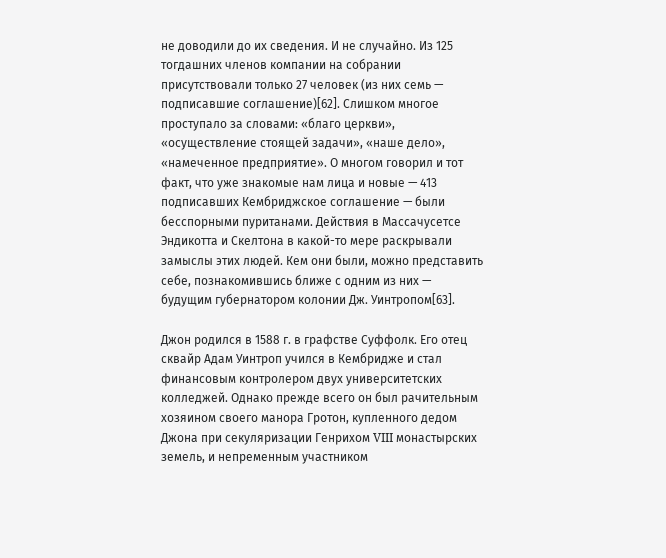не доводили до их сведения. И не случайно. Из 125 тогдашних членов компании на собрании присутствовали только 27 человек (из них семь — подписавшие соглашение)[62]. Слишком многое проступало за словами: «благо церкви», «осуществление стоящей задачи», «наше дело», «намеченное предприятие». О многом говорил и тот факт, что уже знакомые нам лица и новые — 413 подписавших Кембриджское соглашение — были бесспорными пуританами. Действия в Массачусетсе Эндикотта и Скелтона в какой-то мере раскрывали замыслы этих людей. Кем они были, можно представить себе, познакомившись ближе с одним из них — будущим губернатором колонии Дж. Уинтропом[63].

Джон родился в 1588 г. в графстве Суффолк. Его отец сквайр Адам Уинтроп учился в Кембридже и стал финансовым контролером двух университетских колледжей. Однако прежде всего он был рачительным хозяином своего манора Гротон, купленного дедом Джона при секуляризации Генрихом VIII монастырских земель, и непременным участником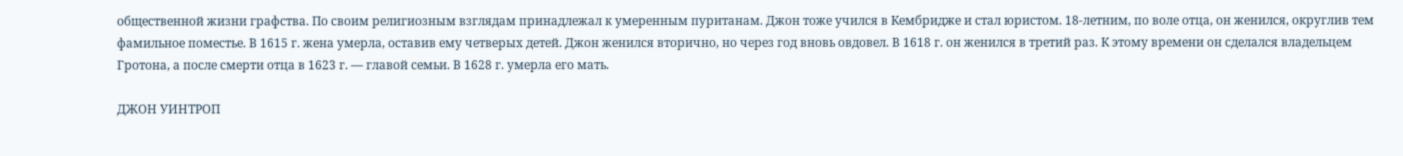общественной жизни графства. По своим религиозным взглядам принадлежал к умеренным пуританам. Джон тоже учился в Кембридже и стал юристом. 18-летним, по воле отца, он женился, округлив тем фамильное поместье. В 1615 г. жена умерла, оставив ему четверых детей. Джон женился вторично, но через год вновь овдовел. В 1618 г. он женился в третий раз. К этому времени он сделался владельцем Гротона, а после смерти отца в 1623 г. — главой семьи. В 1628 г. умерла его мать.

ДЖОН УИНТРОП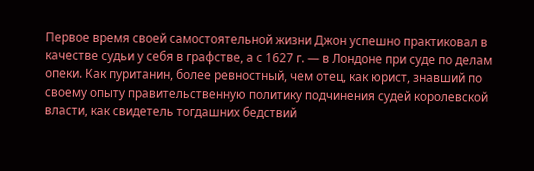Первое время своей самостоятельной жизни Джон успешно практиковал в качестве судьи у себя в графстве, а с 1627 г. — в Лондоне при суде по делам опеки. Как пуританин, более ревностный, чем отец, как юрист, знавший по своему опыту правительственную политику подчинения судей королевской власти, как свидетель тогдашних бедствий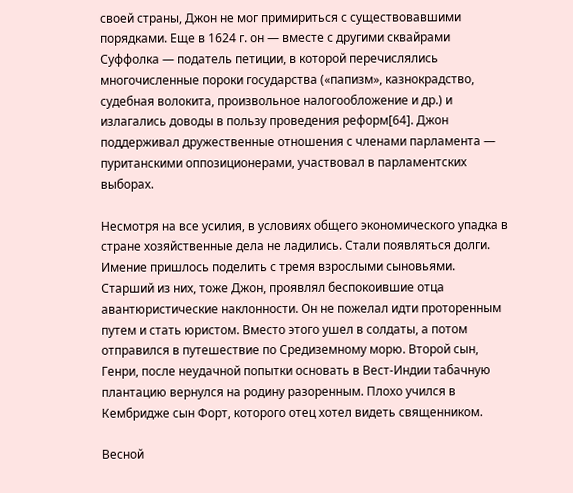своей страны, Джон не мог примириться с существовавшими порядками. Еще в 1624 г. он — вместе с другими сквайрами Суффолка — податель петиции, в которой перечислялись многочисленные пороки государства («папизм», казнокрадство, судебная волокита, произвольное налогообложение и др.) и излагались доводы в пользу проведения реформ[64]. Джон поддерживал дружественные отношения с членами парламента — пуританскими оппозиционерами, участвовал в парламентских выборах.

Несмотря на все усилия, в условиях общего экономического упадка в стране хозяйственные дела не ладились. Стали появляться долги. Имение пришлось поделить с тремя взрослыми сыновьями. Старший из них, тоже Джон, проявлял беспокоившие отца авантюристические наклонности. Он не пожелал идти проторенным путем и стать юристом. Вместо этого ушел в солдаты, а потом отправился в путешествие по Средиземному морю. Второй сын, Генри, после неудачной попытки основать в Вест-Индии табачную плантацию вернулся на родину разоренным. Плохо учился в Кембридже сын Форт, которого отец хотел видеть священником.

Весной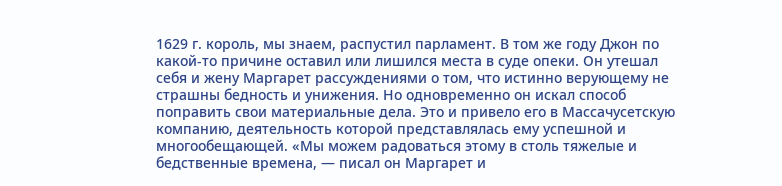1629 г. король, мы знаем, распустил парламент. В том же году Джон по какой-то причине оставил или лишился места в суде опеки. Он утешал себя и жену Маргарет рассуждениями о том, что истинно верующему не страшны бедность и унижения. Но одновременно он искал способ поправить свои материальные дела. Это и привело его в Массачусетскую компанию, деятельность которой представлялась ему успешной и многообещающей. «Мы можем радоваться этому в столь тяжелые и бедственные времена, — писал он Маргарет и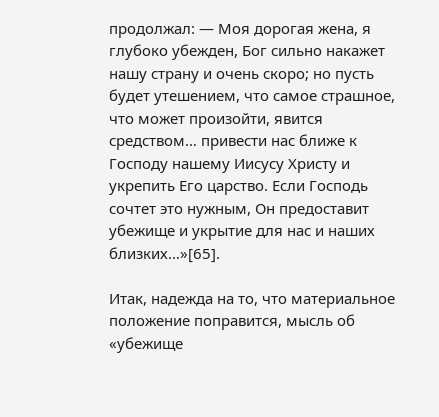продолжал: — Моя дорогая жена, я глубоко убежден, Бог сильно накажет нашу страну и очень скоро; но пусть будет утешением, что самое страшное, что может произойти, явится средством… привести нас ближе к Господу нашему Иисусу Христу и укрепить Его царство. Если Господь сочтет это нужным, Он предоставит убежище и укрытие для нас и наших близких…»[65].

Итак, надежда на то, что материальное положение поправится, мысль об «убежище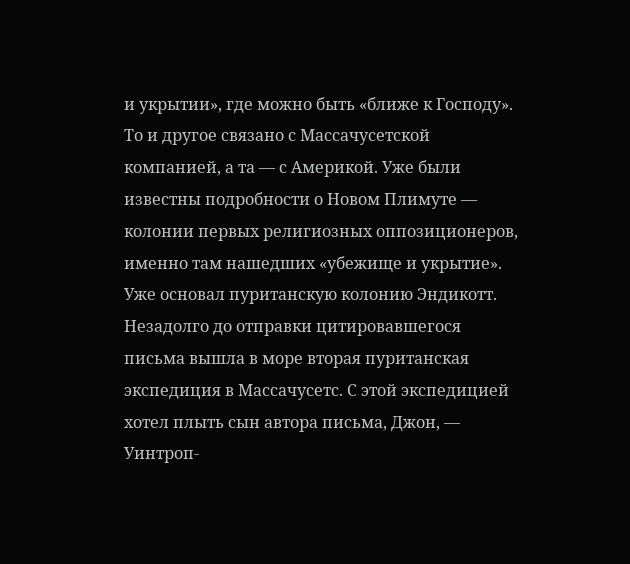и укрытии», где можно быть «ближе к Господу». То и другое связано с Массачусетской компанией, а та — с Америкой. Уже были известны подробности о Новом Плимуте — колонии первых религиозных оппозиционеров, именно там нашедших «убежище и укрытие». Уже основал пуританскую колонию Эндикотт. Незадолго до отправки цитировавшегося письма вышла в море вторая пуританская экспедиция в Массачусетс. С этой экспедицией хотел плыть сын автора письма, Джон, — Уинтроп-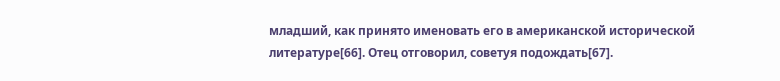младший, как принято именовать его в американской исторической литературе[66]. Отец отговорил, советуя подождать[67].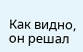Как видно, он решал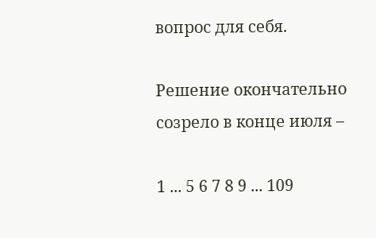вопрос для себя.

Решение окончательно созрело в конце июля –

1 ... 5 6 7 8 9 ... 109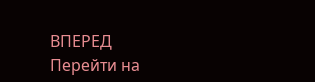ВПЕРЕД
Перейти на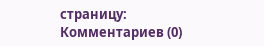страницу:
Комментариев (0)